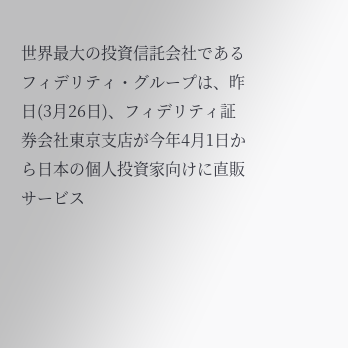世界最大の投資信託会社であるフィデリティ・グループは、昨日(3月26日)、フィデリティ証券会社東京支店が今年4月1日から日本の個人投資家向けに直販サービス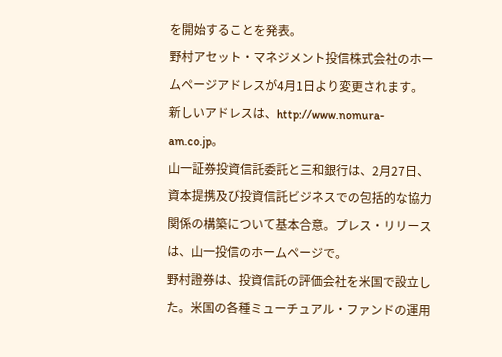を開始することを発表。
野村アセット・マネジメント投信株式会社のホームページアドレスが4月1日より変更されます。新しいアドレスは、http://www.nomura-am.co.jp。
山一証券投資信託委託と三和銀行は、2月27日、資本提携及び投資信託ビジネスでの包括的な協力関係の構築について基本合意。プレス・リリースは、山一投信のホームページで。
野村證券は、投資信託の評価会社を米国で設立した。米国の各種ミューチュアル・ファンドの運用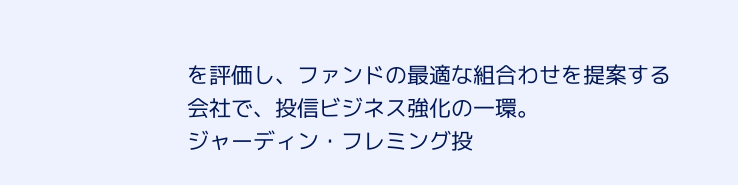を評価し、ファンドの最適な組合わせを提案する会社で、投信ビジネス強化の一環。
ジャーディン・フレミング投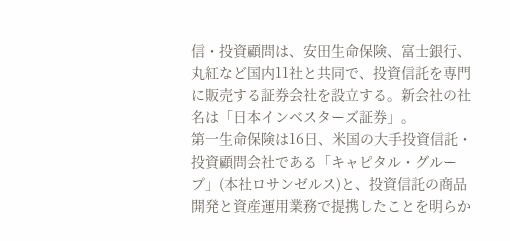信・投資顧問は、安田生命保険、富士銀行、丸紅など国内11社と共同で、投資信託を専門に販売する証券会社を設立する。新会社の社名は「日本インベスターズ証券」。
第一生命保険は16日、米国の大手投資信託・投資顧問会社である「キャピタル・グループ」(本社ロサンゼルス)と、投資信託の商品開発と資産運用業務で提携したことを明らか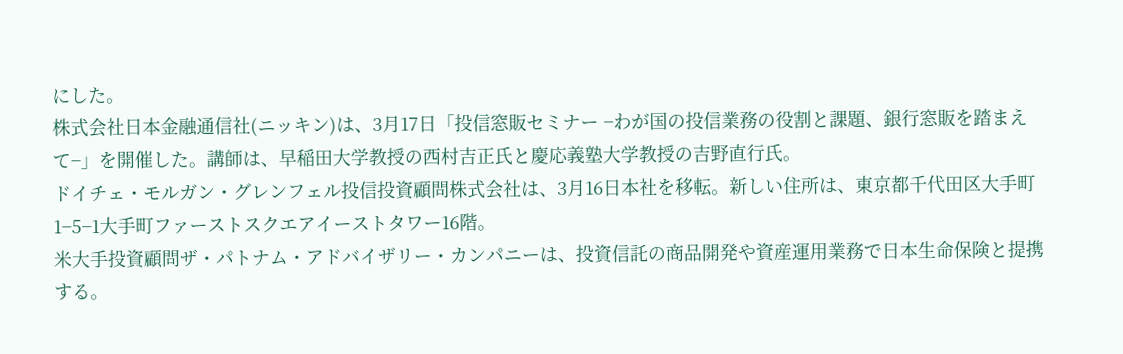にした。
株式会社日本金融通信社(ニッキン)は、3月17日「投信窓販セミナー −わが国の投信業務の役割と課題、銀行窓販を踏まえて−」を開催した。講師は、早稲田大学教授の西村吉正氏と慶応義塾大学教授の吉野直行氏。
ドイチェ・モルガン・グレンフェル投信投資顧問株式会社は、3月16日本社を移転。新しい住所は、東京都千代田区大手町1−5−1大手町ファーストスクエアイーストタワー16階。
米大手投資顧問ザ・パトナム・アドバイザリー・カンパニーは、投資信託の商品開発や資産運用業務で日本生命保険と提携する。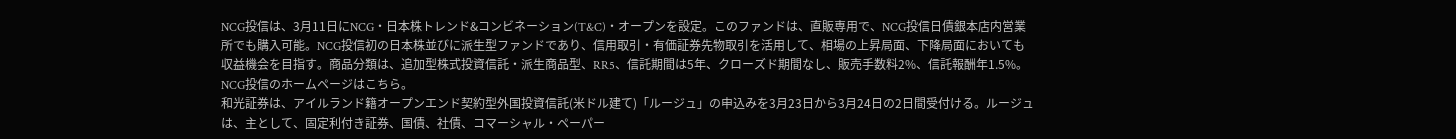NCG投信は、3月11日にNCG・日本株トレンド&コンビネーション(T&C)・オープンを設定。このファンドは、直販専用で、NCG投信日債銀本店内営業所でも購入可能。NCG投信初の日本株並びに派生型ファンドであり、信用取引・有価証券先物取引を活用して、相場の上昇局面、下降局面においても収益機会を目指す。商品分類は、追加型株式投資信託・派生商品型、RR5、信託期間は5年、クローズド期間なし、販売手数料2%、信託報酬年1.5%。NCG投信のホームページはこちら。
和光証券は、アイルランド籍オープンエンド契約型外国投資信託(米ドル建て)「ルージュ」の申込みを3月23日から3月24日の2日間受付ける。ルージュは、主として、固定利付き証券、国債、社債、コマーシャル・ペーパー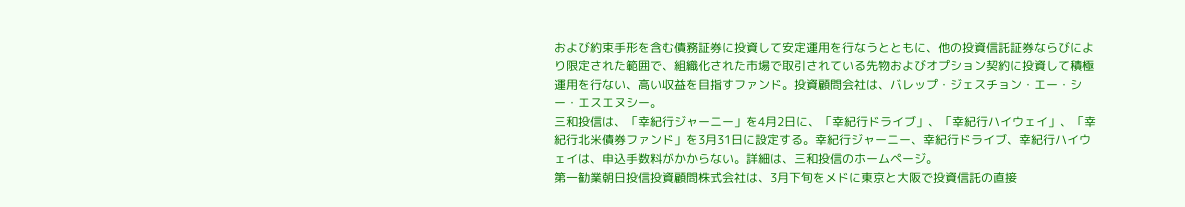および約束手形を含む債務証券に投資して安定運用を行なうとともに、他の投資信託証券ならびにより限定された範囲で、組織化された市場で取引されている先物およびオプション契約に投資して積極運用を行ない、高い収益を目指すファンド。投資顧問会社は、バレップ・ジェスチョン・エー・シー・エスエヌシー。
三和投信は、「幸紀行ジャーニー」を4月2日に、「幸紀行ドライブ」、「幸紀行ハイウェイ」、「幸紀行北米債券ファンド」を3月31日に設定する。幸紀行ジャーニー、幸紀行ドライブ、幸紀行ハイウェイは、申込手数料がかからない。詳細は、三和投信のホームページ。
第一勧業朝日投信投資顧問株式会社は、3月下旬をメドに東京と大阪で投資信託の直接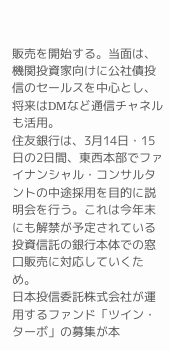販売を開始する。当面は、機関投資家向けに公社債投信のセールスを中心とし、将来はDMなど通信チャネルも活用。
住友銀行は、3月14日・15日の2日間、東西本部でファイナンシャル・コンサルタントの中途採用を目的に説明会を行う。これは今年末にも解禁が予定されている投資信託の銀行本体での窓口販売に対応していくため。
日本投信委託株式会社が運用するファンド「ツイン・ターボ」の募集が本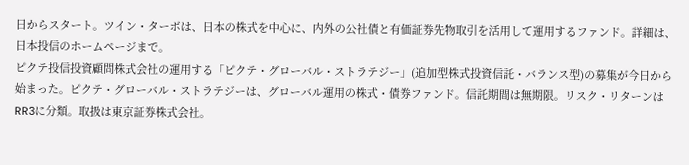日からスタート。ツイン・ターボは、日本の株式を中心に、内外の公社債と有価証券先物取引を活用して運用するファンド。詳細は、日本投信のホームページまで。
ピクテ投信投資顧問株式会社の運用する「ピクテ・グローバル・ストラテジー」(追加型株式投資信託・バランス型)の募集が今日から始まった。ピクテ・グローバル・ストラテジーは、グローバル運用の株式・債券ファンド。信託期間は無期限。リスク・リターンはRR3に分類。取扱は東京証券株式会社。